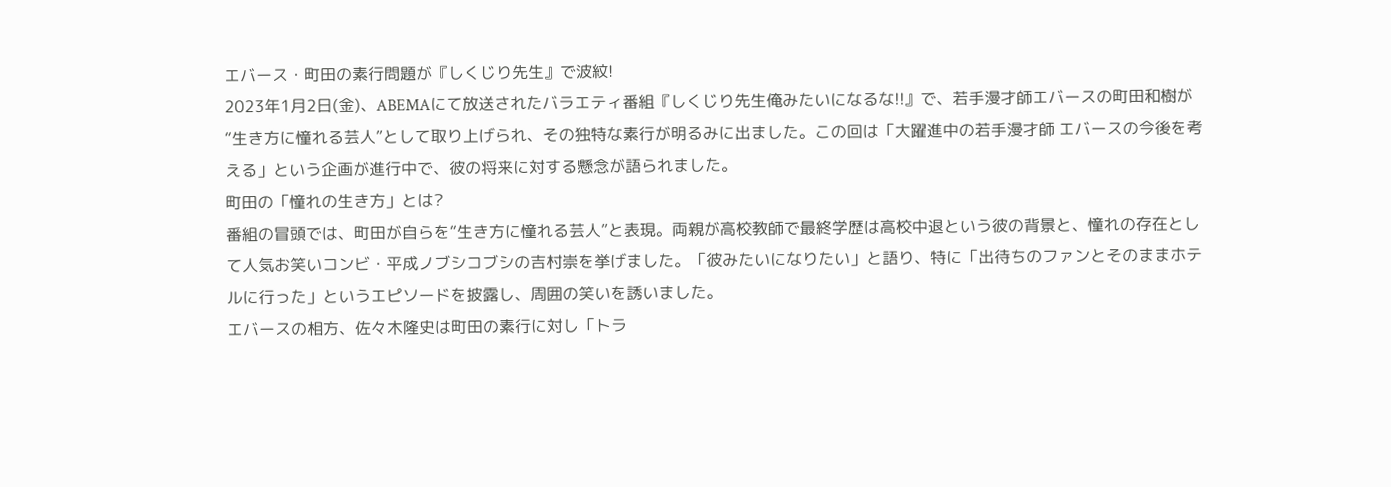エバース・町田の素行問題が『しくじり先生』で波紋!
2023年1月2日(金)、ABEMAにて放送されたバラエティ番組『しくじり先生俺みたいになるな!!』で、若手漫才師エバースの町田和樹が“生き方に憧れる芸人”として取り上げられ、その独特な素行が明るみに出ました。この回は「大躍進中の若手漫才師 エバースの今後を考える」という企画が進行中で、彼の将来に対する懸念が語られました。
町田の「憧れの生き方」とは?
番組の冒頭では、町田が自らを“生き方に憧れる芸人”と表現。両親が高校教師で最終学歴は高校中退という彼の背景と、憧れの存在として人気お笑いコンビ・平成ノブシコブシの吉村崇を挙げました。「彼みたいになりたい」と語り、特に「出待ちのファンとそのままホテルに行った」というエピソードを披露し、周囲の笑いを誘いました。
エバースの相方、佐々木隆史は町田の素行に対し「トラ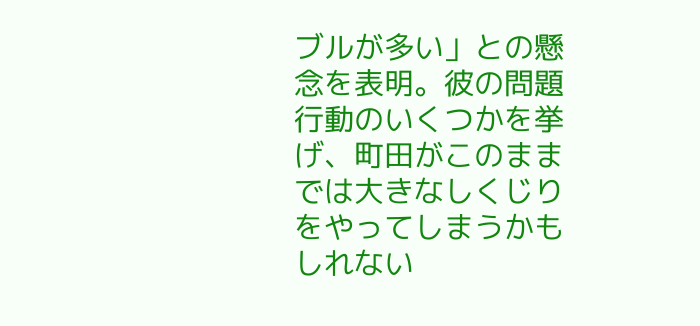ブルが多い」との懸念を表明。彼の問題行動のいくつかを挙げ、町田がこのままでは大きなしくじりをやってしまうかもしれない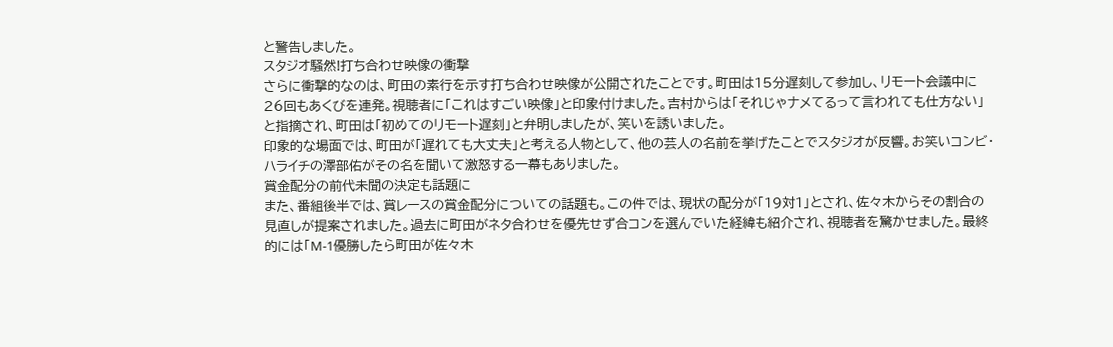と警告しました。
スタジオ騒然!打ち合わせ映像の衝撃
さらに衝撃的なのは、町田の素行を示す打ち合わせ映像が公開されたことです。町田は15分遅刻して参加し、リモート会議中に26回もあくびを連発。視聴者に「これはすごい映像」と印象付けました。吉村からは「それじゃナメてるって言われても仕方ない」と指摘され、町田は「初めてのリモート遅刻」と弁明しましたが、笑いを誘いました。
印象的な場面では、町田が「遅れても大丈夫」と考える人物として、他の芸人の名前を挙げたことでスタジオが反響。お笑いコンビ・ハライチの澤部佑がその名を聞いて激怒する一幕もありました。
賞金配分の前代未聞の決定も話題に
また、番組後半では、賞レースの賞金配分についての話題も。この件では、現状の配分が「19対1」とされ、佐々木からその割合の見直しが提案されました。過去に町田がネタ合わせを優先せず合コンを選んでいた経緯も紹介され、視聴者を驚かせました。最終的には「M-1優勝したら町田が佐々木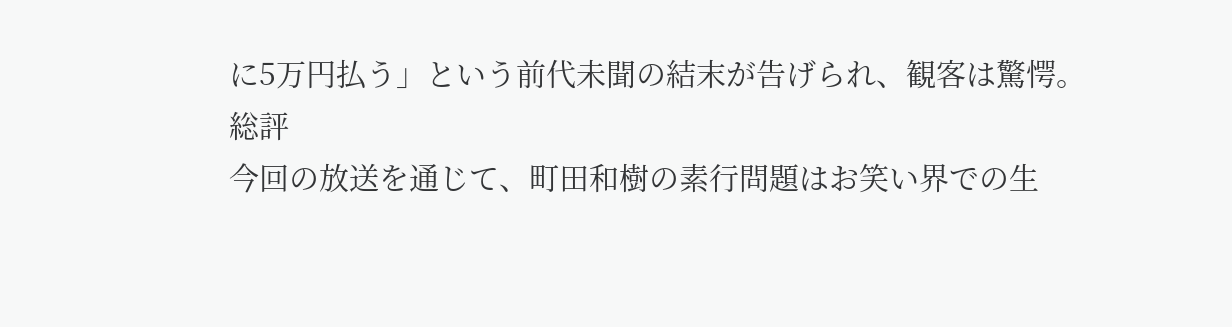に5万円払う」という前代未聞の結末が告げられ、観客は驚愕。
総評
今回の放送を通じて、町田和樹の素行問題はお笑い界での生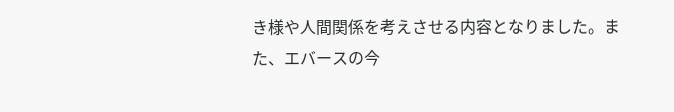き様や人間関係を考えさせる内容となりました。また、エバースの今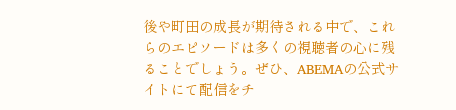後や町田の成長が期待される中で、これらのエピソードは多くの視聴者の心に残ることでしょう。ぜひ、ABEMAの公式サイトにて配信をチ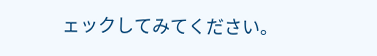ェックしてみてください。